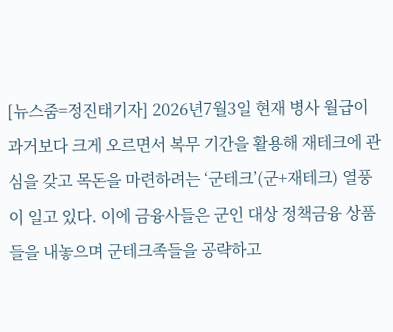[뉴스줌=정진태기자] 2026년7월3일 현재 병사 월급이 과거보다 크게 오르면서 복무 기간을 활용해 재테크에 관심을 갖고 목돈을 마련하려는 ‘군테크’(군+재테크) 열풍이 일고 있다. 이에 금융사들은 군인 대상 정책금융 상품들을 내놓으며 군테크족들을 공략하고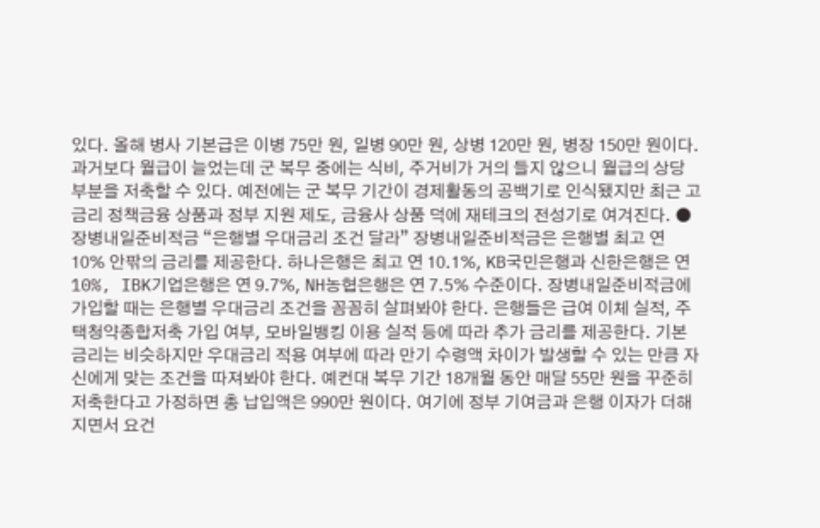있다. 올해 병사 기본급은 이병 75만 원, 일병 90만 원, 상병 120만 원, 병장 150만 원이다. 과거보다 월급이 늘었는데 군 복무 중에는 식비, 주거비가 거의 들지 않으니 월급의 상당 부분을 저축할 수 있다. 예전에는 군 복무 기간이 경제활동의 공백기로 인식됐지만 최근 고금리 정책금융 상품과 정부 지원 제도, 금융사 상품 덕에 재테크의 전성기로 여겨진다. ● 장병내일준비적금 “은행별 우대금리 조건 달라” 장병내일준비적금은 은행별 최고 연 10% 안팎의 금리를 제공한다. 하나은행은 최고 연 10.1%, KB국민은행과 신한은행은 연 10%, IBK기업은행은 연 9.7%, NH농협은행은 연 7.5% 수준이다. 장병내일준비적금에 가입할 때는 은행별 우대금리 조건을 꼼꼼히 살펴봐야 한다. 은행들은 급여 이체 실적, 주택청약종합저축 가입 여부, 모바일뱅킹 이용 실적 등에 따라 추가 금리를 제공한다. 기본금리는 비슷하지만 우대금리 적용 여부에 따라 만기 수령액 차이가 발생할 수 있는 만큼 자신에게 맞는 조건을 따져봐야 한다. 예컨대 복무 기간 18개월 동안 매달 55만 원을 꾸준히 저축한다고 가정하면 총 납입액은 990만 원이다. 여기에 정부 기여금과 은행 이자가 더해지면서 요건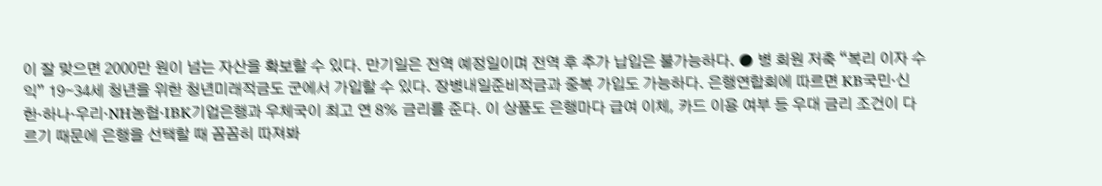이 잘 맞으면 2000만 원이 넘는 자산을 확보할 수 있다. 만기일은 전역 예정일이며 전역 후 추가 납입은 불가능하다. ● 병 회원 저축 “복리 이자 수익” 19∼34세 청년을 위한 청년미래적금도 군에서 가입할 수 있다. 장병내일준비적금과 중복 가입도 가능하다. 은행연합회에 따르면 KB국민·신한·하나·우리·NH농협·IBK기업은행과 우체국이 최고 연 8% 금리를 준다. 이 상품도 은행마다 급여 이체, 카드 이용 여부 등 우대 금리 조건이 다르기 때문에 은행을 선택할 때 꼼꼼히 따져봐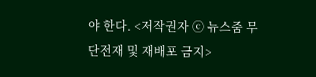야 한다. <저작권자 ⓒ 뉴스줌 무단전재 및 재배포 금지>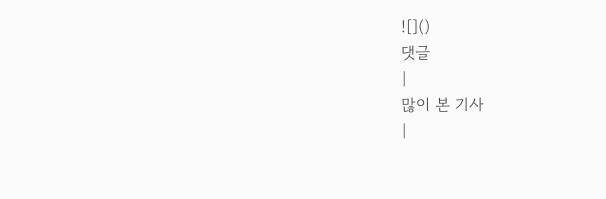![]()
댓글
|
많이 본 기사
|